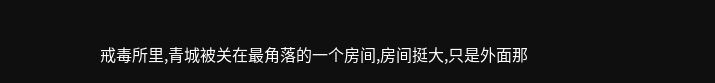戒毒所里,青城被关在最角落的一个房间,房间挺大,只是外面那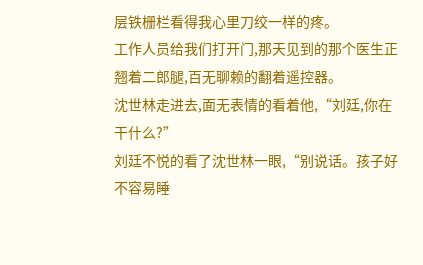层铁栅栏看得我心里刀绞一样的疼。
工作人员给我们打开门,那天见到的那个医生正翘着二郎腿,百无聊赖的翻着遥控器。
沈世林走进去,面无表情的看着他,“刘廷,你在干什么?”
刘廷不悦的看了沈世林一眼,“别说话。孩子好不容易睡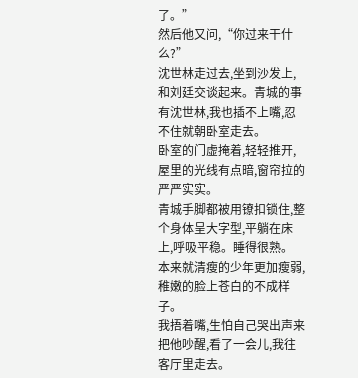了。”
然后他又问,“你过来干什么?”
沈世林走过去,坐到沙发上,和刘廷交谈起来。青城的事有沈世林,我也插不上嘴,忍不住就朝卧室走去。
卧室的门虚掩着,轻轻推开,屋里的光线有点暗,窗帘拉的严严实实。
青城手脚都被用镣扣锁住,整个身体呈大字型,平躺在床上,呼吸平稳。睡得很熟。
本来就清瘦的少年更加瘦弱,稚嫩的脸上苍白的不成样子。
我捂着嘴,生怕自己哭出声来把他吵醒,看了一会儿,我往客厅里走去。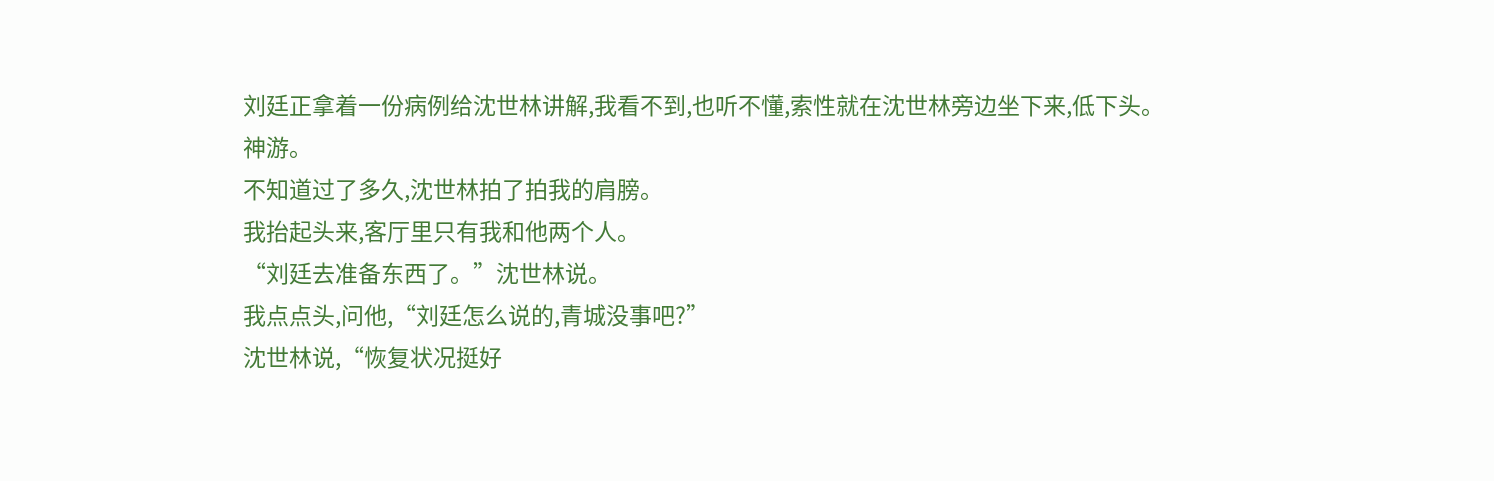刘廷正拿着一份病例给沈世林讲解,我看不到,也听不懂,索性就在沈世林旁边坐下来,低下头。
神游。
不知道过了多久,沈世林拍了拍我的肩膀。
我抬起头来,客厅里只有我和他两个人。
“刘廷去准备东西了。”沈世林说。
我点点头,问他,“刘廷怎么说的,青城没事吧?”
沈世林说,“恢复状况挺好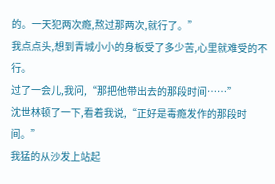的。一天犯两次瘾,熬过那两次,就行了。”
我点点头,想到青城小小的身板受了多少苦,心里就难受的不行。
过了一会儿,我问,“那把他带出去的那段时间……”
沈世林顿了一下,看着我说,“正好是毒瘾发作的那段时间。”
我猛的从沙发上站起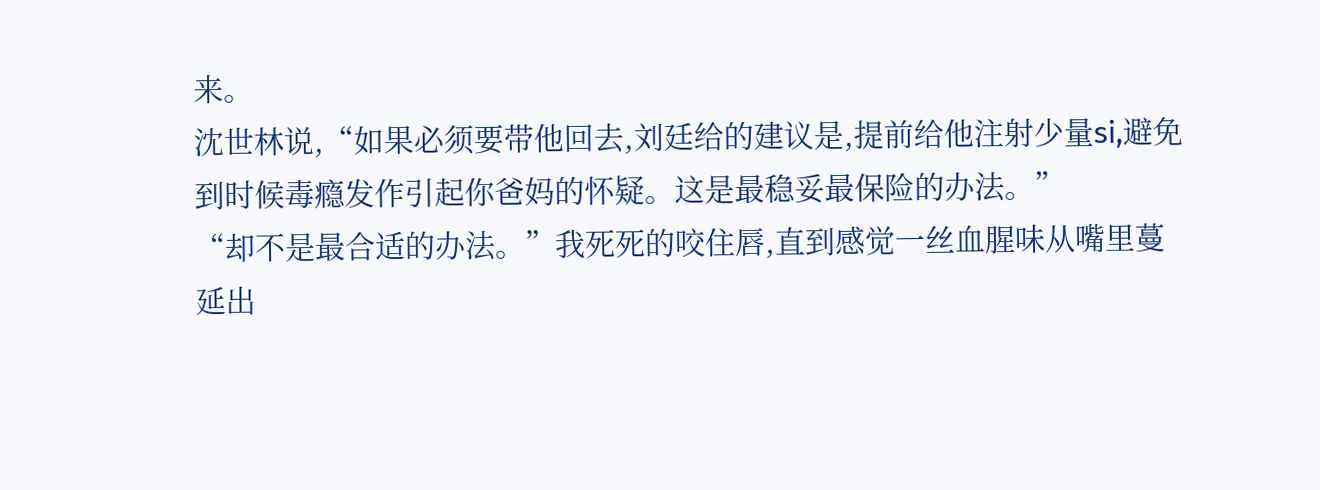来。
沈世林说,“如果必须要带他回去,刘廷给的建议是,提前给他注射少量si,避免到时候毒瘾发作引起你爸妈的怀疑。这是最稳妥最保险的办法。”
“却不是最合适的办法。”我死死的咬住唇,直到感觉一丝血腥味从嘴里蔓延出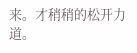来。才稍稍的松开力道。